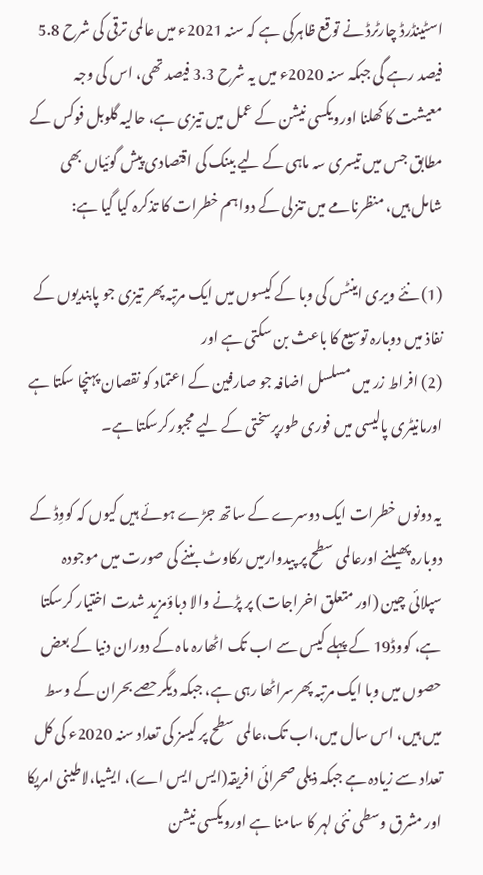اسٹینڈرڈ چارٹرڈ نے توقع ظاہرکی ہے کہ سنہ 2021ء میں عالمی ترقی کی شرح 5.8 فیصد رہے گی جبکہ سنہ 2020ء میں یہ شرح 3.3 فیصد تھی، اس کی وجہ معیشت کا کھلنا اورویکسی نیشن کے عمل میں تیزی ہے، حالیہ گلوبل فوکس کے مطابق جس میں تیسری سہ ماہی کے لیے بینک کی اقتصادی پیش گوئیاں بھی شامل ہیں، منظرنامے میں تنزلی کے دواہم خطرات کا تذکرہ کیا گیا ہے:

(1) نئے ویری اینٹس کی وبا کے کیسوں میں ایک مرتبہ پھر تیزی جو پابندیوں کے نفاذ میں دوبارہ توسیع کا باعث بن سکتی ہے اور
(2) افراط زر میں مسلسل اضافہ جو صارفین کے اعتماد کو نقصان پہنچا سکتا ہے اورمانیٹری پالیسی میں فوری طورپرسختی کے لیے مجبورکرسکتا ہے۔

یہ دونوں خطرات ایک دوسرے کے ساتھ جڑے ہوئے ہیں کیوں کہ کووِڈ کے دوبارہ پھیلنے اورعالمی سطح پر پیدوارمیں رکاوٹ بننے کی صورت میں موجودہ سپلائی چین (اور متعلق اخراجات) پر پڑنے والا دباؤمزید شدت اختیار کرسکتا ہے، کووڈ19 کے پہلے کیس سے اب تک اٹھارہ ماہ کے دوران دنیا کے بعض حصوں میں وبا ایک مرتبہ پھرسراٹھا رہی ہے، جبکہ دیگرحصے بحران کے وسط میں ہیں، اس سال میں،اب تک،عالمی سطح پر کیسز کی تعداد سنہ 2020ء کی کل تعداد سے زیادہ ہے جبکہ ذیلی صحرائی افریقہ(ایس ایس اے)، ایشیا،لاطینی امریکا اور مشرق وسطی نئی لہر کا سامنا ہے اورویکسی نیشن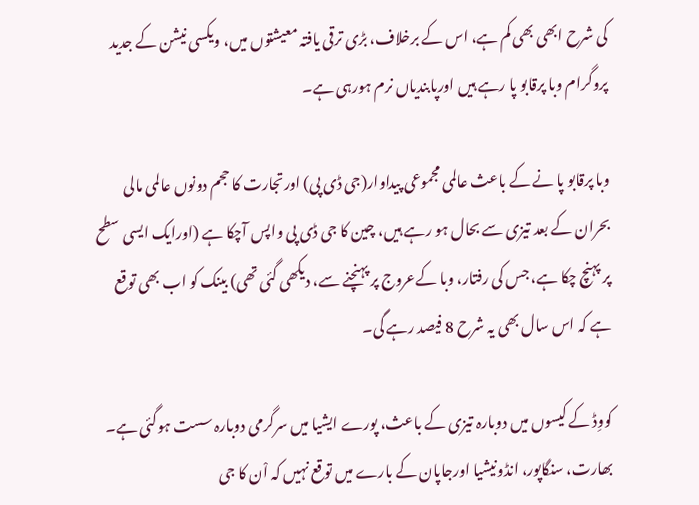کی شرح ابھی بھی کم ہے، اس کے برخلاف، بڑی ترقی یافتہ معیشتوں میں، ویکسی نیشن کے جدید پروگرام وبا پرقابو پا رہے ہیں اورپابندیاں نرم ہورہی ہے۔

وبا پرقابو پا نے کے باعث عالمی مجموعی پیداوار(جی ڈی پی) اورتجارت کا حجم دونوں عالمی مالی بحران کے بعد تیزی سے بحال ہو رہے ہیں، چین کا جی ڈی پی واپس آچکا ہے (اورایک ایسی سطح پر پہنچ چکا ہے، جس کی رفتار، وبا کےعروج پر پہنچنے سے، دیکھی گئی تھی) بینک کو اب بھی توقع ہے کہ اس سال بھی یہ شرح 8 فیصد رہے گی۔

کووِڈ کے کیسوں میں دوبارہ تیزی کے باعث، پورے ایشیا میں سرگرمی دوبارہ سست ہوگئی ہے۔ بھارت، سنگاپور، انڈونیشیا اورجاپان کے بارے میں توقع نہیں کہ اْن کا جی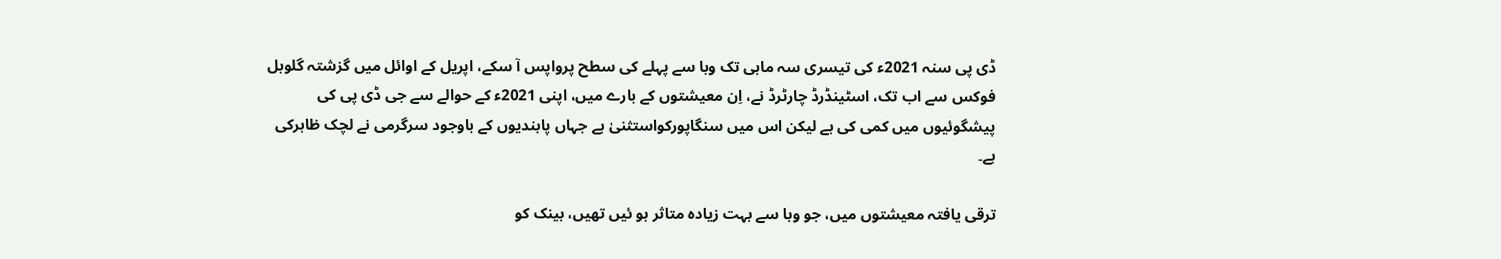ڈی پی سنہ 2021ء کی تیسری سہ ماہی تک وبا سے پہلے کی سطح پرواپس آ سکے، اپریل کے اوائل میں گزشتہ گلوبل فوکس سے اب تک، اسٹینڈرڈ چارٹرڈ نے، اِن معیشتوں کے بارے میں، اپنی 2021ء کے حوالے سے جی ڈی پی کی پیشگوئیوں میں کمی کی ہے لیکن اس میں سنگاپورکواستثنیٰ ہے جہاں پابندیوں کے باوجود سرگرمی نے لچک ظاہرکی ہے۔

ترقی یافتہ معیشتوں میں، جو وبا سے بہت زیادہ متاثر ہو ئیں تھیں، بینک کو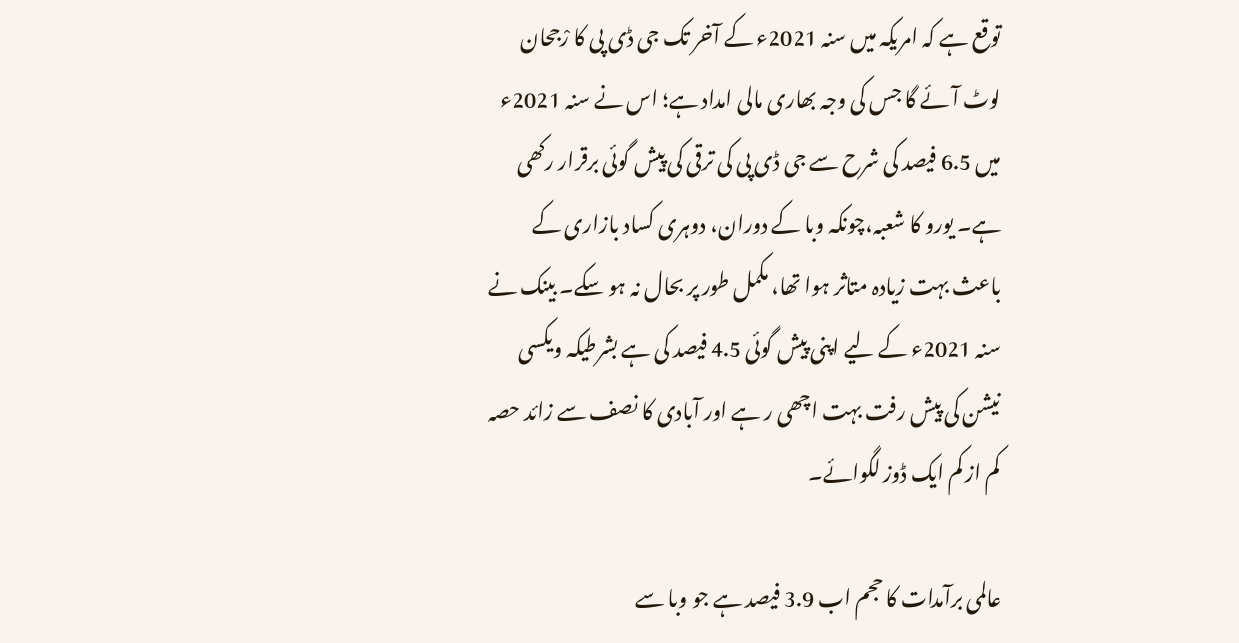توقع ہے کہ امریکہ میں سنہ 2021ء کے آخر تک جی ڈی پی کا رْجحان لوٹ آئے گا جس کی وجہ بھاری مالی امداد ہے؛ اس نے سنہ 2021ء میں 6.5 فیصد کی شرح سے جی ڈی پی کی ترقی کی پیش گوئی برقرار رکھی ہے۔ یورو کا شعبہ،چونکہ وبا کے دوران، دوہری کساد بازاری کے باعث بہت زیادہ متاثر ہوا تھا، مکمل طور پر بحال نہ ہو سکے۔ بینک نے سنہ 2021ء کے لیے اپنی پیش گوئی 4.5 فیصد کی ہے بشرطیکہ ویکسی نیشن کی پیش رفت بہت اچھی ر ہے اور آبادی کا نصف سے زائد حصہ کم از کم ایک ڈوز لگوائے۔

عالمی برآمدات کا حجم اب 3.9 فیصد ہے جو وبا سے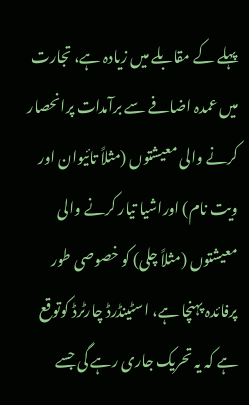پہلے کے مقابلے میں زیادہ ہے، تجارت میں عمدہ اضافے سے برآمدات پرانحصار کرنے والی معیشتوں (مثلاً تائیوان اور ویت نام) اوراشیا تیار کرنے والی معیشتوں (مثلاً چلی) کو خصوصی طور پرفائدہ پہنچا ہے، اسٹینڈرڈ چارٹرڈ کوتوقع ہے کہ یہ تحریک جاری رہے گی جسے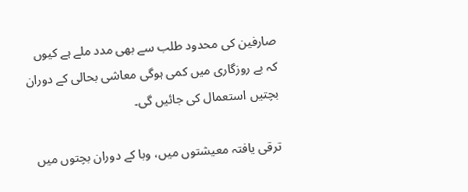صارفین کی محدود طلب سے بھی مدد ملے ہے کیوں کہ بے روزگاری میں کمی ہوگی معاشی بحالی کے دوران بچتیں استعمال کی جائیں گی۔

ترقی یافتہ معیشتوں میں، وبا کے دوران بچتوں میں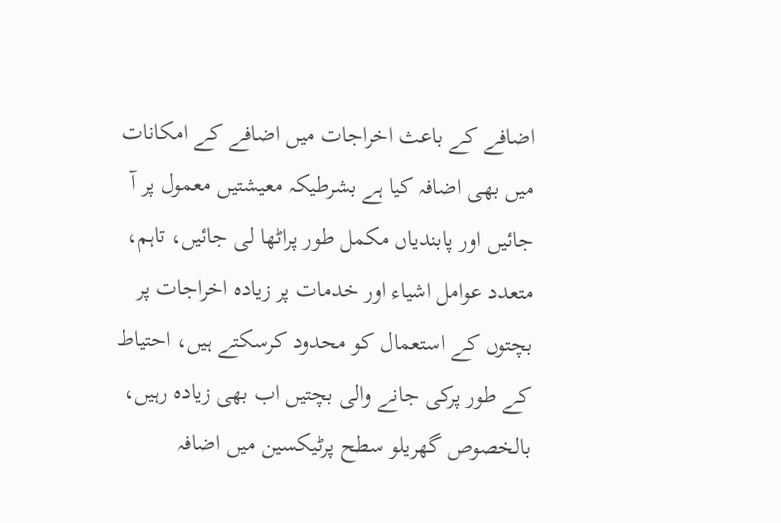اضافے کے باعث اخراجات میں اضافے کے امکانات میں بھی اضافہ کیا ہے بشرطیکہ معیشتیں معمول پر آ جائیں اور پابندیاں مکمل طور پراٹھا لی جائیں، تاہم، متعدد عوامل اشیاء اور خدمات پر زیادہ اخراجات پر بچتوں کے استعمال کو محدود کرسکتے ہیں، احتیاط کے طور پرکی جانے والی بچتیں اب بھی زیادہ رہیں، بالخصوص گھریلو سطح پرٹیکسین میں اضافہ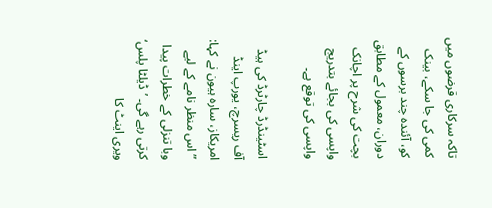تاکہ سرکاری قرضوں میں کمی کی جا سکے، بینک کو، آئندہ چند برسوں کے دوران، معمول کے مطابق بچت کی شرح پر اچانک واپسی کی بجائے بتدریج واپسی کی توقع ہے۔

اسٹینڈرڈ چارٹرڈ کی ہیڈ آف ریسرچ، یورپ اینڈ امریکاز، سارہ ہیون نے کہا: ”اس منظر نامے کے لیے وبا تنزلی کے خطرات پیدا کرتی رہے گی۔ ’ڈیلٹا پلس‘ ویری اینٹ کا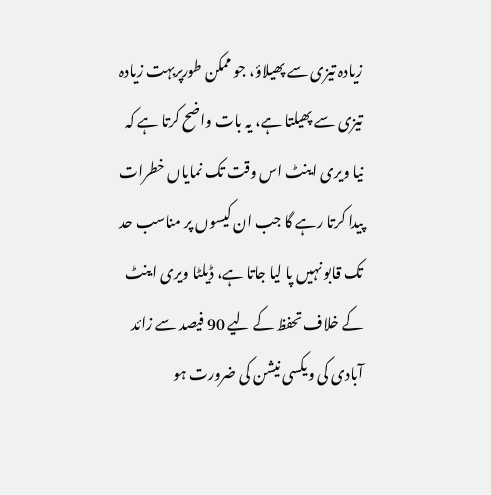زیادہ تیزی سے پھیلاؤ، جو ممکن طورپربہت زیادہ تیزی سے پھیلتا ہے، یہ بات واضح کرتا ہے کہ نیا ویری اینٹ اس وقت تک نمایاں خطرات پیدا کرتا رہے گا جب ان کیسوں پر مناسب حد تک قابو نہیں پا لیا جاتا ہے، ڈیلٹا ویری اینٹ کے خلاف تحفظ کے لیے 90 فیصد سے زائد آبادی کی ویکسی نیشن کی ضرورت ہو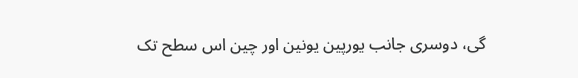گی، دوسری جانب یورپین یونین اور چین اس سطح تک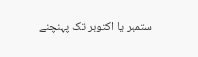ستمبر یا اکتوبر تک پہنچنے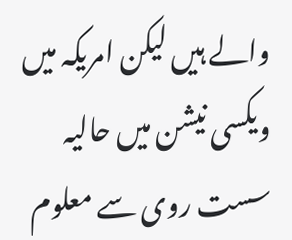والے ہیں لیکن امریکہ میں ویکسی نیشن میں حالیہ سست روی سے معلوم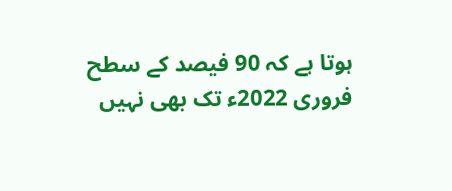ہوتا ہے کہ 90 فیصد کے سطح فروری 2022ء تک بھی نہیں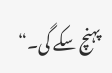پہنچ سکے گی۔“